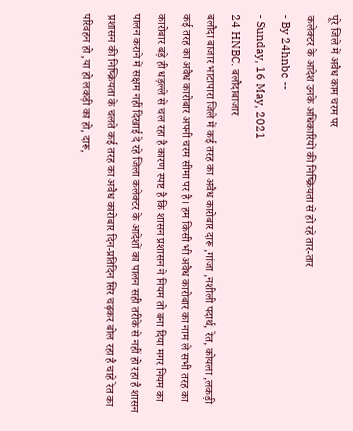पूरे जिले में अवैध काम चरम पर
कलेक्टर के आदेश उनके अधिकारियों की निष्क्रियता से हो रहे तार-तार
- By 24hnbc --
- Sunday, 16 May, 2021
24 HNBC. बलौदाबाजार
बलौदा बाजार भाटापारा जिले में कई तरह का अवैध कारोबार दारू ,गांजा ,नशीली पदार्थ, रेत, कोयला ,लकड़ी कई तरह का अवैध कारोबार अपनी चरम सीमा पर है। हम किसी भी अवैध कारोबार का नाम ले सभी तरह का कारोबार बड़े ही धड़ल्ले से चल रहा है कारण स्पष्ट है कि शासन प्रशासन ने नियम तो बना दिया मगर नियम का पालन कराने में सक्षम नहीं दिखाई दे रहे जिला कलेक्टर के आदेशों का पालन सही तरीके से नहीं हो रहा है शासन प्रशासन की निष्क्रियता के चलते कई तरह का अवैध कारोबार दिन-प्रतिदिन सिर चढ़कर बोल रहा है चाहे रेत का परिवहन हो ,या हो लकड़ी का हो, दारू,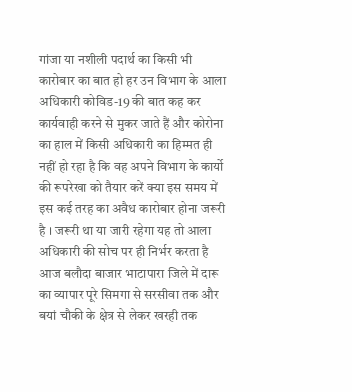गांजा या नशीली पदार्थ का किसी भी कारोबार का बात हो हर उन विभाग के आला अधिकारी कोविड-19 की बात कह कर कार्यवाही करने से मुकर जाते हैं और कोरोना का हाल में किसी अधिकारी का हिम्मत ही नहीं हो रहा है कि वह अपने विभाग के कार्यो की रूपरेखा को तैयार करें क्या इस समय में इस कई तरह का अवैध कारोबार होना जरूरी है । जरूरी था या जारी रहेगा यह तो आला अधिकारी की सोच पर ही निर्भर करता है आज बलौदा बाजार भाटापारा जिले में दारू का व्यापार पूरे सिमगा से सरसीवा तक और बयां चौकी के क्षेत्र से लेकर खरही तक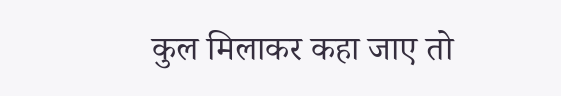कुल मिलाकर कहा जाए तो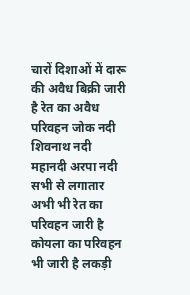चारों दिशाओं में दारू की अवैध बिक्री जारी है रेत का अवैध परिवहन जोक नदी शिवनाथ नदी महानदी अरपा नदी सभी से लगातार अभी भी रेत का परिवहन जारी है कोयला का परिवहन भी जारी है लकड़ी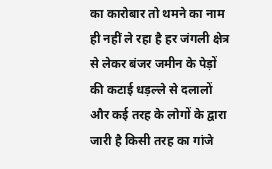का कारोबार तो थमने का नाम ही नहीं ले रहा है हर जंगली क्षेत्र से लेकर बंजर जमीन के पेड़ों की कटाई धड़ल्ले से दलालों और कई तरह के लोगों के द्वारा जारी है किसी तरह का गांजे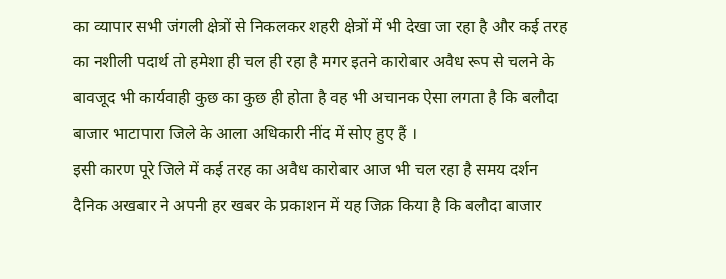का व्यापार सभी जंगली क्षेत्रों से निकलकर शहरी क्षेत्रों में भी देखा जा रहा है और कई तरह का नशीली पदार्थ तो हमेशा ही चल ही रहा है मगर इतने कारोबार अवैध रूप से चलने के बावजूद भी कार्यवाही कुछ का कुछ ही होता है वह भी अचानक ऐसा लगता है कि बलौदा बाजार भाटापारा जिले के आला अधिकारी नींद में सोए हुए हैं ।
इसी कारण पूरे जिले में कई तरह का अवैध कारोबार आज भी चल रहा है समय दर्शन दैनिक अखबार ने अपनी हर खबर के प्रकाशन में यह जिक्र किया है कि बलौदा बाजार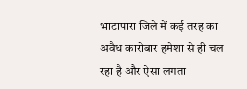भाटापारा जिले में कई तरह का अवैध कारोबार हमेशा से ही चल रहा है और ऐसा लगता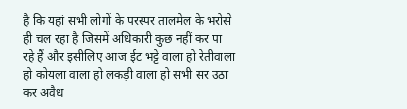है कि यहां सभी लोगों के परस्पर तालमेल के भरोसे ही चल रहा है जिसमें अधिकारी कुछ नहीं कर पा रहे हैं और इसीलिए आज ईट भट्टे वाला हो रेतीवाला हो कोयला वाला हो लकड़ी वाला हो सभी सर उठा कर अवैध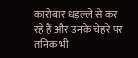कारोबार धड़ल्ले से कर रहे हैं और उनके चेहरे पर तनिक भी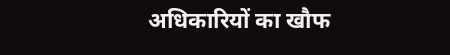अधिकारियों का खौफ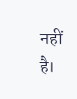नहीं है।